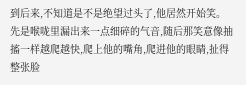到后来,不知道是不是绝望过头了,他居然开始笑。
先是喉咙里漏出来一点细碎的气音,随后那笑意像抽搐一样越爬越快,爬上他的嘴角,爬进他的眼睛,扯得整张脸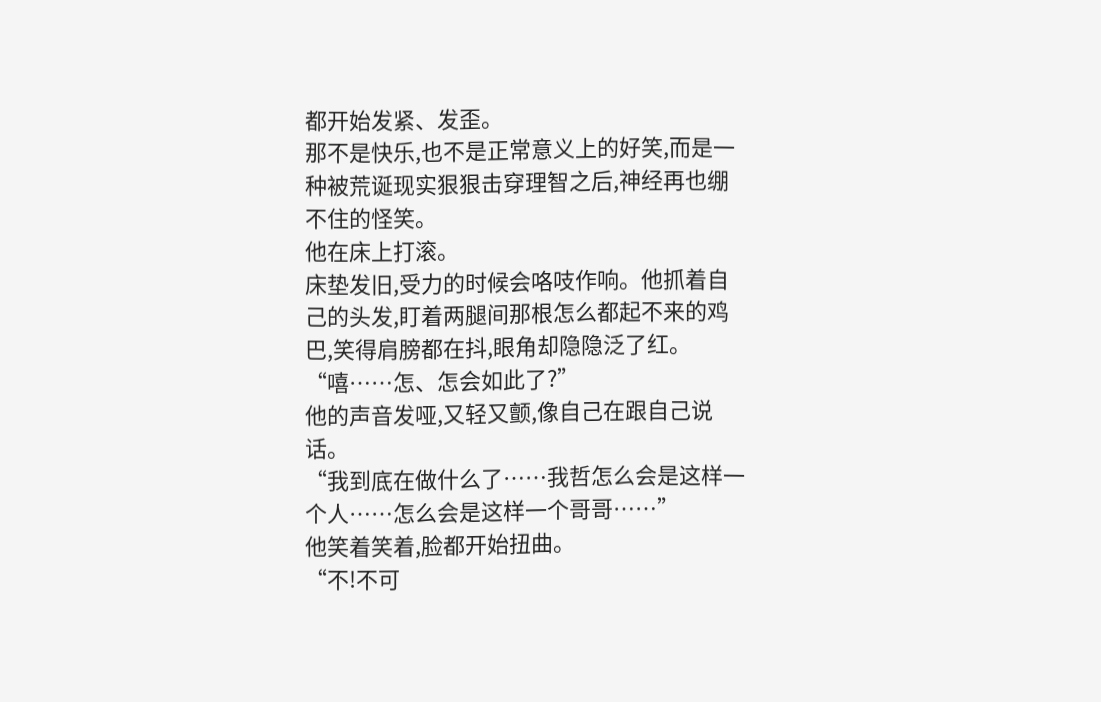都开始发紧、发歪。
那不是快乐,也不是正常意义上的好笑,而是一种被荒诞现实狠狠击穿理智之后,神经再也绷不住的怪笑。
他在床上打滚。
床垫发旧,受力的时候会咯吱作响。他抓着自己的头发,盯着两腿间那根怎么都起不来的鸡巴,笑得肩膀都在抖,眼角却隐隐泛了红。
“嘻……怎、怎会如此了?”
他的声音发哑,又轻又颤,像自己在跟自己说话。
“我到底在做什么了……我哲怎么会是这样一个人……怎么会是这样一个哥哥……”
他笑着笑着,脸都开始扭曲。
“不!不可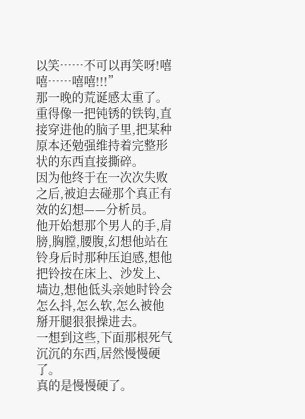以笑……不可以再笑呀!嘻嘻……嘻嘻!!!”
那一晚的荒诞感太重了。
重得像一把钝锈的铁钩,直接穿进他的脑子里,把某种原本还勉强维持着完整形状的东西直接撕碎。
因为他终于在一次次失败之后,被迫去碰那个真正有效的幻想——分析员。
他开始想那个男人的手,肩膀,胸膛,腰腹,幻想他站在铃身后时那种压迫感,想他把铃按在床上、沙发上、墙边,想他低头亲她时铃会怎么抖,怎么软,怎么被他掰开腿狠狠操进去。
一想到这些,下面那根死气沉沉的东西,居然慢慢硬了。
真的是慢慢硬了。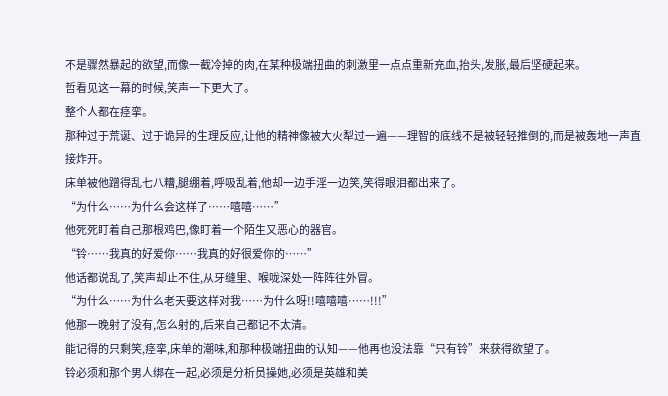不是骤然暴起的欲望,而像一截冷掉的肉,在某种极端扭曲的刺激里一点点重新充血,抬头,发胀,最后坚硬起来。
哲看见这一幕的时候,笑声一下更大了。
整个人都在痉挛。
那种过于荒诞、过于诡异的生理反应,让他的精神像被大火犁过一遍——理智的底线不是被轻轻推倒的,而是被轰地一声直接炸开。
床单被他蹭得乱七八糟,腿绷着,呼吸乱着,他却一边手淫一边笑,笑得眼泪都出来了。
“为什么……为什么会这样了……嘻嘻……”
他死死盯着自己那根鸡巴,像盯着一个陌生又恶心的器官。
“铃……我真的好爱你……我真的好很爱你的……”
他话都说乱了,笑声却止不住,从牙缝里、喉咙深处一阵阵往外冒。
“为什么……为什么老天要这样对我……为什么呀!!嘻嘻嘻……!!!”
他那一晚射了没有,怎么射的,后来自己都记不太清。
能记得的只剩笑,痉挛,床单的潮味,和那种极端扭曲的认知——他再也没法靠“只有铃”来获得欲望了。
铃必须和那个男人绑在一起,必须是分析员操她,必须是英雄和美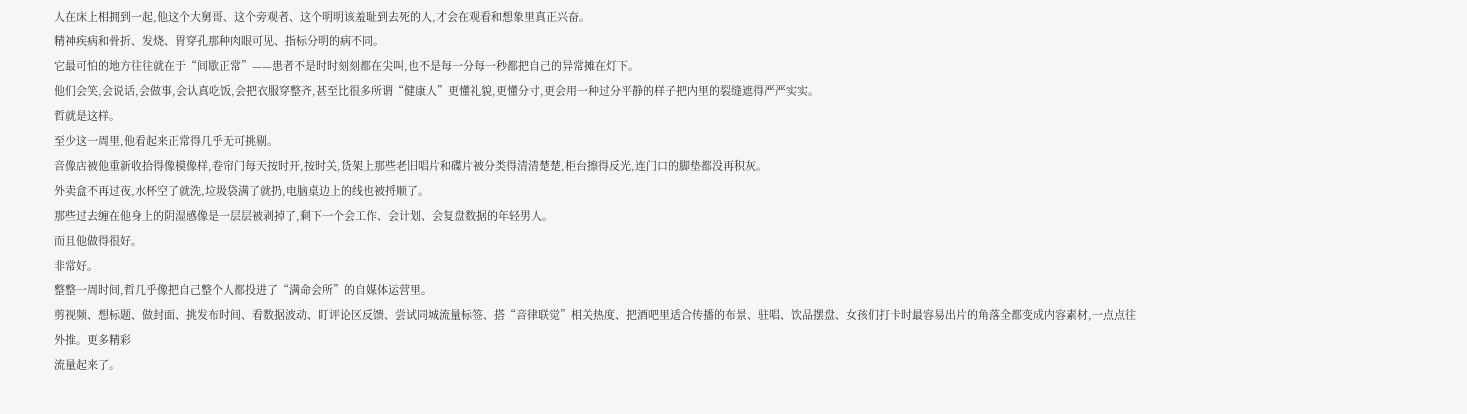人在床上相拥到一起,他这个大舅哥、这个旁观者、这个明明该羞耻到去死的人,才会在观看和想象里真正兴奋。
精神疾病和骨折、发烧、胃穿孔那种肉眼可见、指标分明的病不同。
它最可怕的地方往往就在于“间歇正常”——患者不是时时刻刻都在尖叫,也不是每一分每一秒都把自己的异常摊在灯下。
他们会笑,会说话,会做事,会认真吃饭,会把衣服穿整齐,甚至比很多所谓“健康人”更懂礼貌,更懂分寸,更会用一种过分平静的样子把内里的裂缝遮得严严实实。
哲就是这样。
至少这一周里,他看起来正常得几乎无可挑剔。
音像店被他重新收拾得像模像样,卷帘门每天按时开,按时关,货架上那些老旧唱片和碟片被分类得清清楚楚,柜台擦得反光,连门口的脚垫都没再积灰。
外卖盒不再过夜,水杯空了就洗,垃圾袋满了就扔,电脑桌边上的线也被捋顺了。
那些过去缠在他身上的阴湿感像是一层层被剥掉了,剩下一个会工作、会计划、会复盘数据的年轻男人。
而且他做得很好。
非常好。
整整一周时间,哲几乎像把自己整个人都投进了“满命会所”的自媒体运营里。
剪视频、想标题、做封面、挑发布时间、看数据波动、盯评论区反馈、尝试同城流量标签、搭“音律联觉”相关热度、把酒吧里适合传播的布景、驻唱、饮品摆盘、女孩们打卡时最容易出片的角落全都变成内容素材,一点点往外推。更多精彩
流量起来了。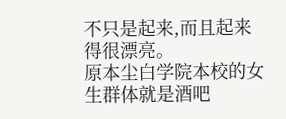不只是起来,而且起来得很漂亮。
原本尘白学院本校的女生群体就是酒吧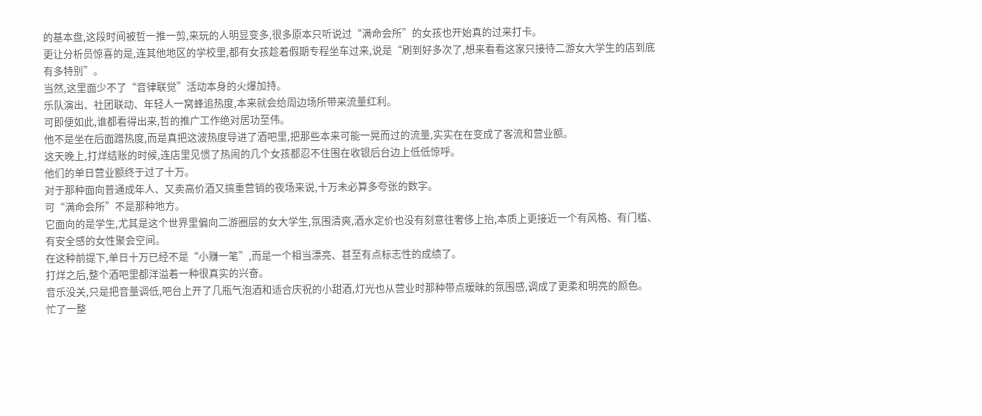的基本盘,这段时间被哲一推一剪,来玩的人明显变多,很多原本只听说过“满命会所”的女孩也开始真的过来打卡。
更让分析员惊喜的是,连其他地区的学校里,都有女孩趁着假期专程坐车过来,说是“刷到好多次了,想来看看这家只接待二游女大学生的店到底有多特别”。
当然,这里面少不了“音律联觉”活动本身的火爆加持。
乐队演出、社团联动、年轻人一窝蜂追热度,本来就会给周边场所带来流量红利。
可即便如此,谁都看得出来,哲的推广工作绝对居功至伟。
他不是坐在后面蹭热度,而是真把这波热度导进了酒吧里,把那些本来可能一晃而过的流量,实实在在变成了客流和营业额。
这天晚上,打烊结账的时候,连店里见惯了热闹的几个女孩都忍不住围在收银后台边上低低惊呼。
他们的单日营业额终于过了十万。
对于那种面向普通成年人、又卖高价酒又搞重营销的夜场来说,十万未必算多夸张的数字。
可“满命会所”不是那种地方。
它面向的是学生,尤其是这个世界里偏向二游圈层的女大学生,氛围清爽,酒水定价也没有刻意往奢侈上抬,本质上更接近一个有风格、有门槛、有安全感的女性聚会空间。
在这种前提下,单日十万已经不是“小赚一笔”,而是一个相当漂亮、甚至有点标志性的成绩了。
打烊之后,整个酒吧里都洋溢着一种很真实的兴奋。
音乐没关,只是把音量调低,吧台上开了几瓶气泡酒和适合庆祝的小甜酒,灯光也从营业时那种带点暧昧的氛围感,调成了更柔和明亮的颜色。
忙了一整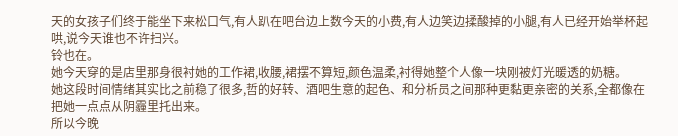天的女孩子们终于能坐下来松口气,有人趴在吧台边上数今天的小费,有人边笑边揉酸掉的小腿,有人已经开始举杯起哄,说今天谁也不许扫兴。
铃也在。
她今天穿的是店里那身很衬她的工作裙,收腰,裙摆不算短,颜色温柔,衬得她整个人像一块刚被灯光暖透的奶糖。
她这段时间情绪其实比之前稳了很多,哲的好转、酒吧生意的起色、和分析员之间那种更黏更亲密的关系,全都像在把她一点点从阴霾里托出来。
所以今晚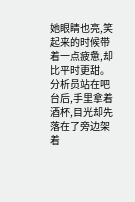她眼睛也亮,笑起来的时候带着一点疲惫,却比平时更甜。
分析员站在吧台后,手里拿着酒杯,目光却先落在了旁边架着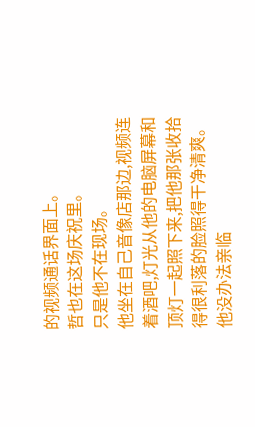的视频通话界面上。
哲也在这场庆祝里。
只是他不在现场。
他坐在自己音像店那边,视频连着酒吧,灯光从他的电脑屏幕和顶灯一起照下来,把他那张收拾得很利落的脸照得干净清爽。
他没办法亲临